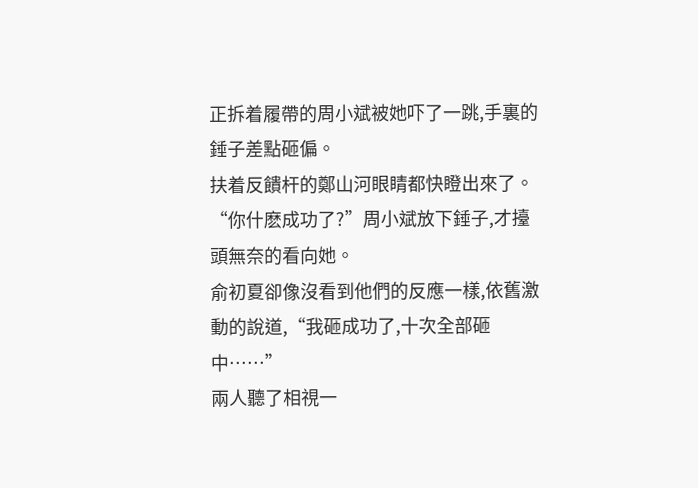正拆着履帶的周小斌被她吓了一跳,手裏的錘子差點砸偏。
扶着反饋杆的鄭山河眼睛都快瞪出來了。
“你什麽成功了?”周小斌放下錘子,才擡頭無奈的看向她。
俞初夏卻像沒看到他們的反應一樣,依舊激動的說道,“我砸成功了,十次全部砸中……”
兩人聽了相視一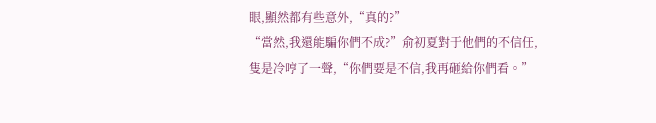眼,顯然都有些意外,“真的?”
“當然,我還能騙你們不成?”俞初夏對于他們的不信任,隻是冷哼了一聲,“你們要是不信,我再砸給你們看。”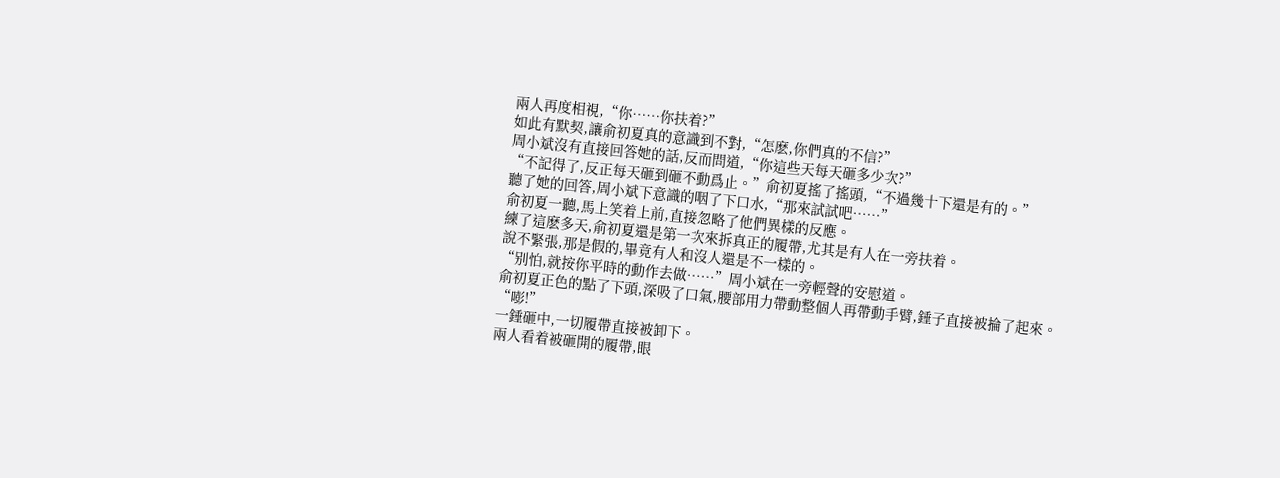兩人再度相視,“你……你扶着?”
如此有默契,讓俞初夏真的意識到不對,“怎麽,你們真的不信?”
周小斌沒有直接回答她的話,反而問道,“你這些天每天砸多少次?”
“不記得了,反正每天砸到砸不動爲止。”俞初夏搖了搖頭,“不過幾十下還是有的。”
聽了她的回答,周小斌下意識的咽了下口水,“那來試試吧……”
俞初夏一聽,馬上笑着上前,直接忽略了他們異樣的反應。
練了這麽多天,俞初夏還是第一次來拆真正的履帶,尤其是有人在一旁扶着。
說不緊張,那是假的,畢竟有人和沒人還是不一樣的。
“别怕,就按你平時的動作去做……”周小斌在一旁輕聲的安慰道。
俞初夏正色的點了下頭,深吸了口氣,腰部用力帶動整個人再帶動手臂,錘子直接被掄了起來。
“嘭!”
一錘砸中,一切履帶直接被卸下。
兩人看着被砸開的履帶,眼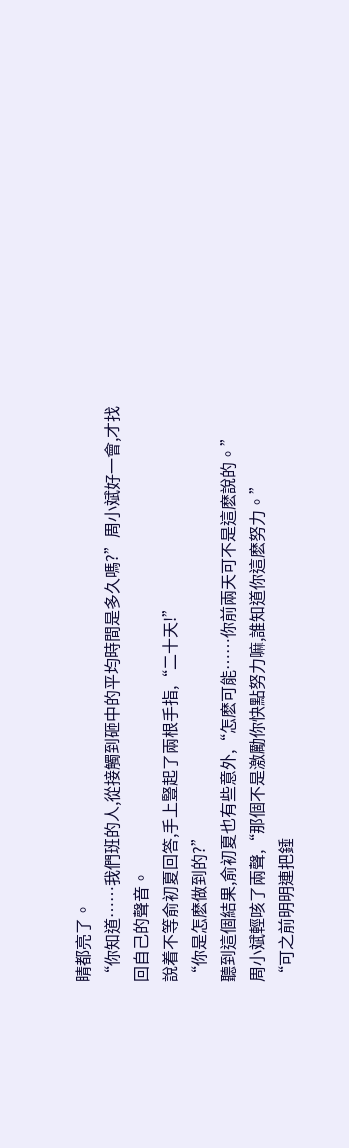睛都亮了。
“你知道……我們班的人,從接觸到砸中的平均時間是多久嗎?”周小斌好一會,才找回自己的聲音。
說着不等俞初夏回答,手上豎起了兩根手指,“二十天!”
“你是怎麽做到的?”
聽到這個結果,俞初夏也有些意外,“怎麽可能……你前兩天可不是這麽說的。”
周小斌輕咳了兩聲,“那個不是激勵你快點努力嘛,誰知道你這麽努力。”
“可之前明明連把錘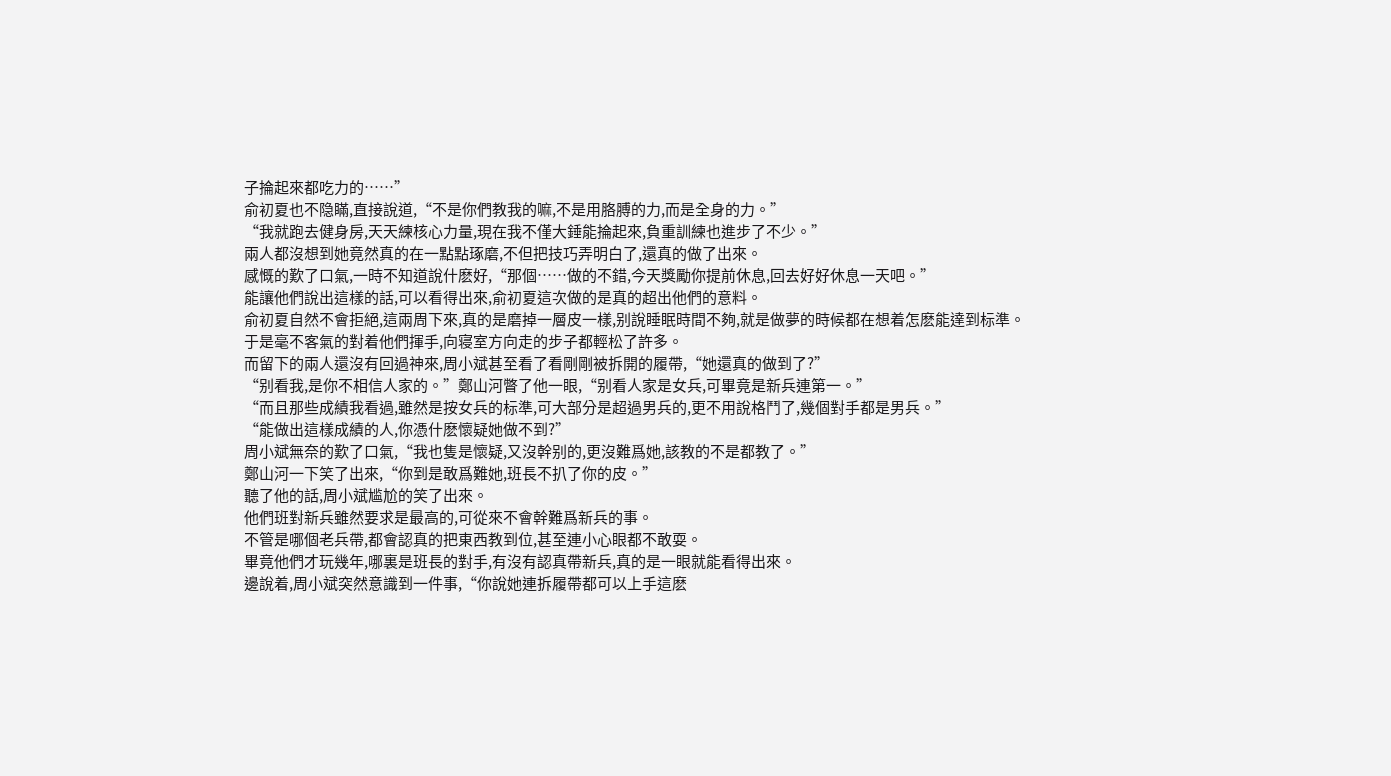子掄起來都吃力的……”
俞初夏也不隐瞞,直接說道,“不是你們教我的嘛,不是用胳膊的力,而是全身的力。”
“我就跑去健身房,天天練核心力量,現在我不僅大錘能掄起來,負重訓練也進步了不少。”
兩人都沒想到她竟然真的在一點點琢磨,不但把技巧弄明白了,還真的做了出來。
感慨的歎了口氣,一時不知道說什麽好,“那個……做的不錯,今天獎勵你提前休息,回去好好休息一天吧。”
能讓他們說出這樣的話,可以看得出來,俞初夏這次做的是真的超出他們的意料。
俞初夏自然不會拒絕,這兩周下來,真的是磨掉一層皮一樣,别說睡眠時間不夠,就是做夢的時候都在想着怎麽能達到标準。
于是毫不客氣的對着他們揮手,向寝室方向走的步子都輕松了許多。
而留下的兩人還沒有回過神來,周小斌甚至看了看剛剛被拆開的履帶,“她還真的做到了?”
“别看我,是你不相信人家的。”鄭山河瞥了他一眼,“别看人家是女兵,可畢竟是新兵連第一。”
“而且那些成績我看過,雖然是按女兵的标準,可大部分是超過男兵的,更不用說格鬥了,幾個對手都是男兵。”
“能做出這樣成績的人,你憑什麽懷疑她做不到?”
周小斌無奈的歎了口氣,“我也隻是懷疑,又沒幹别的,更沒難爲她,該教的不是都教了。”
鄭山河一下笑了出來,“你到是敢爲難她,班長不扒了你的皮。”
聽了他的話,周小斌尴尬的笑了出來。
他們班對新兵雖然要求是最高的,可從來不會幹難爲新兵的事。
不管是哪個老兵帶,都會認真的把東西教到位,甚至連小心眼都不敢耍。
畢竟他們才玩幾年,哪裏是班長的對手,有沒有認真帶新兵,真的是一眼就能看得出來。
邊說着,周小斌突然意識到一件事,“你說她連拆履帶都可以上手這麽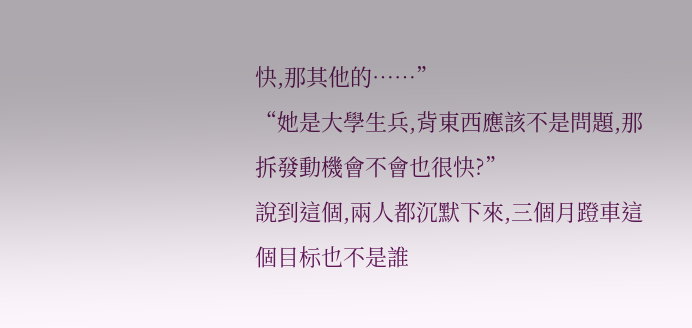快,那其他的……”
“她是大學生兵,背東西應該不是問題,那拆發動機會不會也很快?”
說到這個,兩人都沉默下來,三個月蹬車這個目标也不是誰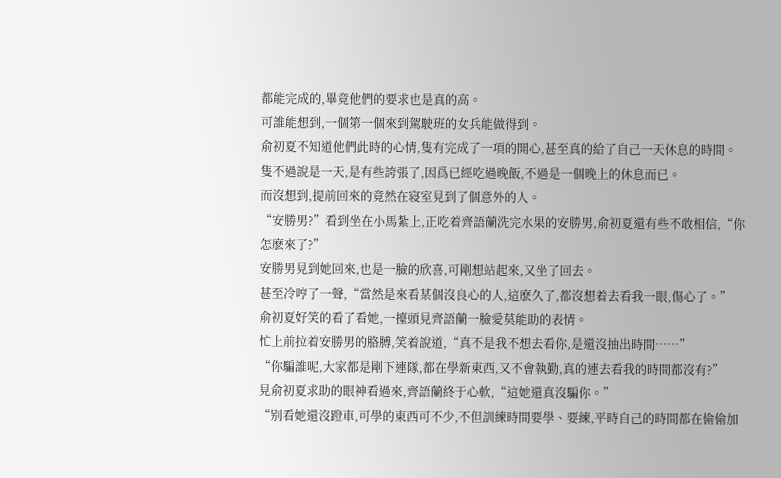都能完成的,畢竟他們的要求也是真的高。
可誰能想到,一個第一個來到駕駛班的女兵能做得到。
俞初夏不知道他們此時的心情,隻有完成了一項的開心,甚至真的給了自己一天休息的時間。
隻不過說是一天,是有些誇張了,因爲已經吃過晚飯,不過是一個晚上的休息而已。
而沒想到,提前回來的竟然在寝室見到了個意外的人。
“安勝男?”看到坐在小馬紮上,正吃着齊語蘭洗完水果的安勝男,俞初夏還有些不敢相信,“你怎麽來了?”
安勝男見到她回來,也是一臉的欣喜,可剛想站起來,又坐了回去。
甚至冷哼了一聲,“當然是來看某個沒良心的人,這麽久了,都沒想着去看我一眼,傷心了。”
俞初夏好笑的看了看她,一擡頭見齊語蘭一臉愛莫能助的表情。
忙上前拉着安勝男的胳膊,笑着說道,“真不是我不想去看你,是還沒抽出時間……”
“你騙誰呢,大家都是剛下連隊,都在學新東西,又不會執勤,真的連去看我的時間都沒有?”
見俞初夏求助的眼神看過來,齊語蘭終于心軟,“這她還真沒騙你。”
“别看她還沒蹬車,可學的東西可不少,不但訓練時間要學、要練,平時自己的時間都在偷偷加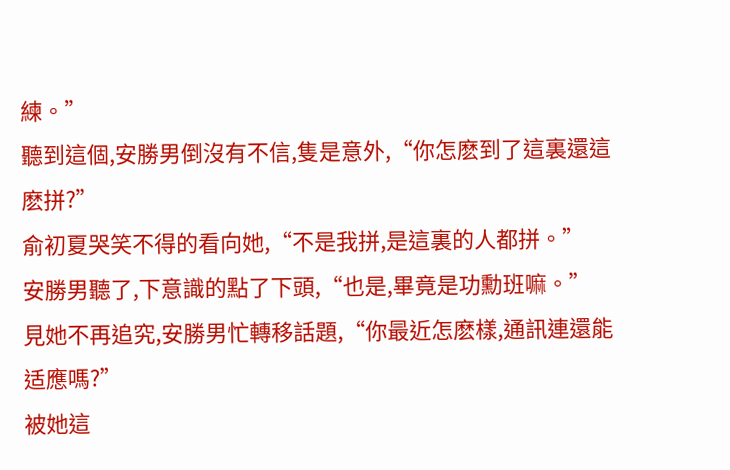練。”
聽到這個,安勝男倒沒有不信,隻是意外,“你怎麽到了這裏還這麽拼?”
俞初夏哭笑不得的看向她,“不是我拼,是這裏的人都拼。”
安勝男聽了,下意識的點了下頭,“也是,畢竟是功勳班嘛。”
見她不再追究,安勝男忙轉移話題,“你最近怎麽樣,通訊連還能适應嗎?”
被她這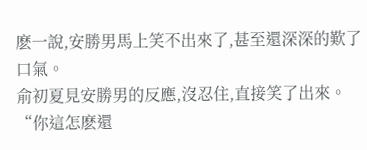麽一說,安勝男馬上笑不出來了,甚至還深深的歎了口氣。
俞初夏見安勝男的反應,沒忍住,直接笑了出來。
“你這怎麽還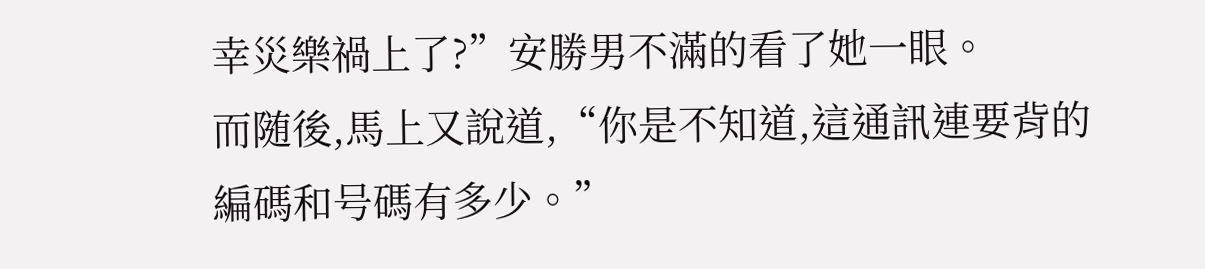幸災樂禍上了?”安勝男不滿的看了她一眼。
而随後,馬上又說道,“你是不知道,這通訊連要背的編碼和号碼有多少。”